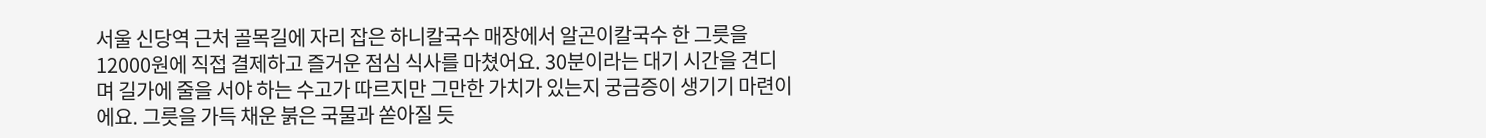서울 신당역 근처 골목길에 자리 잡은 하니칼국수 매장에서 알곤이칼국수 한 그릇을 12000원에 직접 결제하고 즐거운 점심 식사를 마쳤어요. 30분이라는 대기 시간을 견디며 길가에 줄을 서야 하는 수고가 따르지만 그만한 가치가 있는지 궁금증이 생기기 마련이에요. 그릇을 가득 채운 붉은 국물과 쏟아질 듯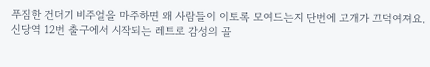푸짐한 건더기 비주얼을 마주하면 왜 사람들이 이토록 모여드는지 단번에 고개가 끄덕여져요. 신당역 12번 출구에서 시작되는 레트로 감성의 골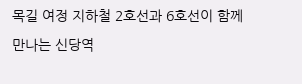목길 여정 지하철 2호선과 6호선이 함께 만나는 신당역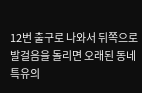12번 출구로 나와서 뒤쪽으로 발걸음을 돌리면 오래된 동네 특유의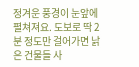정겨운 풍경이 눈앞에 펼쳐져요. 도보로 딱 2분 정도만 걸어가면 낡은 건물들 사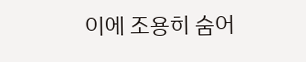이에 조용히 숨어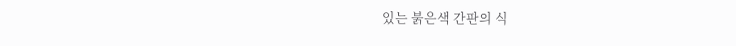있는 붉은색 간판의 식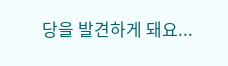당을 발견하게 돼요...